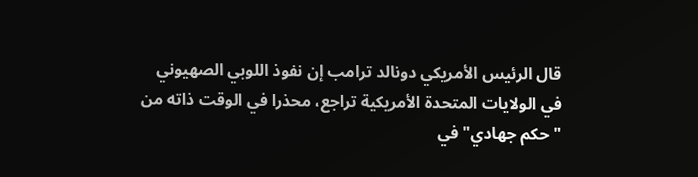قال الرئيس الأمريكي دونالد ترامب إن نفوذ اللوبي الصهيوني في الولايات المتحدة الأمريكية تراجع، محذرا في الوقت ذاته من "حكم جهادي" في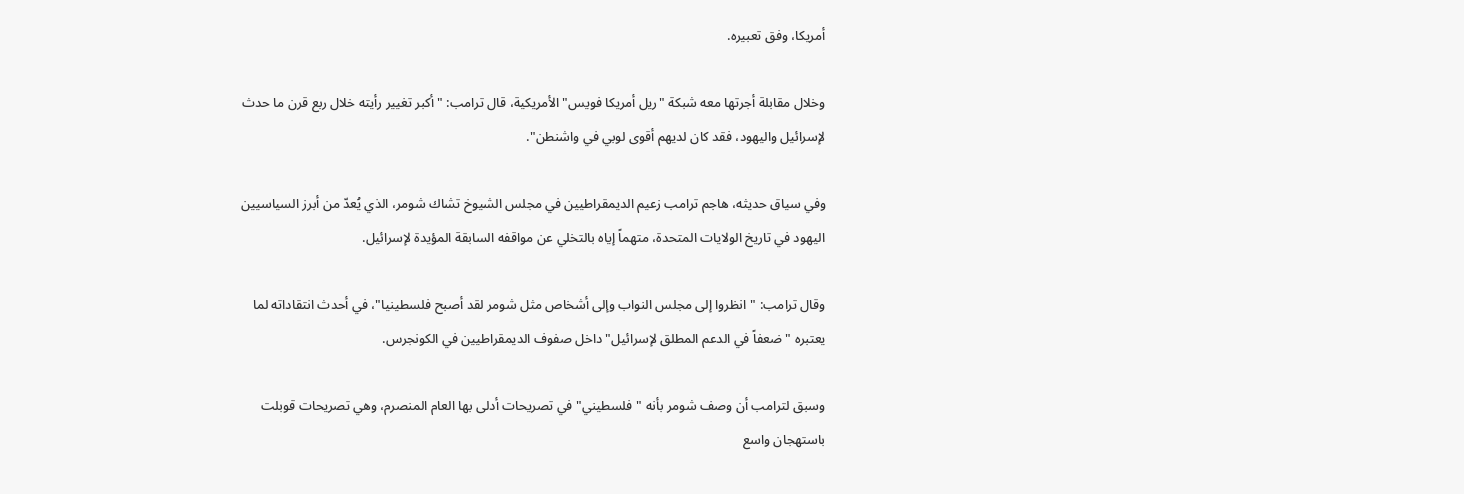أمريكا، وفق تعبيره.

وخلال مقابلة أجرتها معه شبكة "ريل أمريكا فويس" الأمريكية، قال ترامب: "أكبر تغيير رأيته خلال ربع قرن ما حدث لإسرائيل واليهود، فقد كان لديهم أقوى لوبي في واشنطن".

وفي سياق حديثه، هاجم ترامب زعيم الديمقراطيين في مجلس الشيوخ تشاك شومر، الذي يُعدّ من أبرز السياسيين اليهود في تاريخ الولايات المتحدة، متهماً إياه بالتخلي عن مواقفه السابقة المؤيدة لإسرائيل.

وقال ترامب: "انظروا إلى مجلس النواب وإلى أشخاص مثل شومر لقد أصبح فلسطينيا"، في أحدث انتقاداته لما يعتبره "ضعفاً في الدعم المطلق لإسرائيل" داخل صفوف الديمقراطيين في الكونجرس.

وسبق لترامب أن وصف شومر بأنه "فلسطيني" في تصريحات أدلى بها العام المنصرم، وهي تصريحات قوبلت باستهجان واسع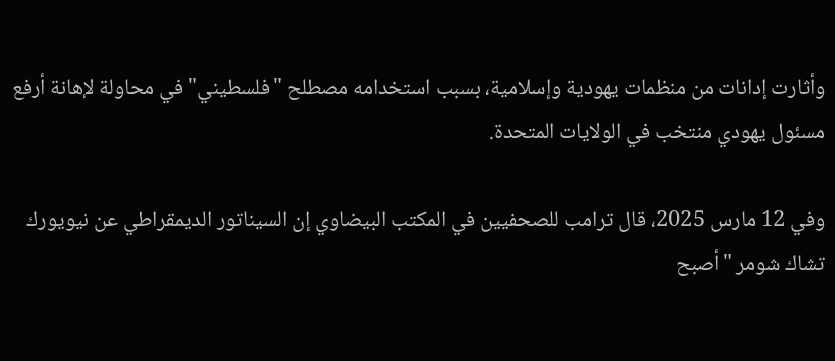وأثارت إدانات من منظمات يهودية وإسلامية، بسبب استخدامه مصطلح "فلسطيني" في محاولة لإهانة أرفع مسئول يهودي منتخب في الولايات المتحدة.

وفي 12 مارس 2025، قال ترامب للصحفيين في المكتب البيضاوي إن السيناتور الديمقراطي عن نيويورك تشاك شومر "أصبح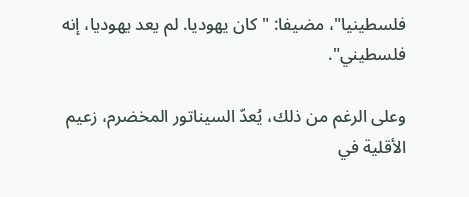فلسطينيا"، مضيفا: "كان يهوديا. لم يعد يهوديا، إنه فلسطيني".

وعلى الرغم من ذلك، يُعدّ السيناتور المخضرم، زعيم الأقلية في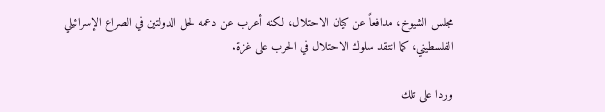مجلس الشيوخ، مدافعاً عن كيان الاحتلال، لكنه أعرب عن دعمه لحل الدولتين في الصراع الإسرائيلي الفلسطيني، كما انتقد سلوك الاحتلال في الحرب على غزة.

وردا على تلك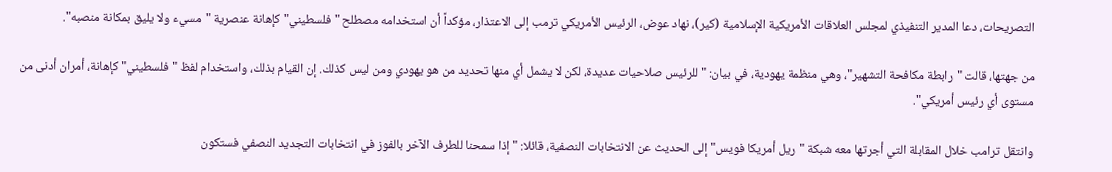التصريحات، دعا المدير التنفيذي لمجلس العلاقات الأمريكية الإسلامية (كير)، نهاد عوض، الرئيس الأمريكي ترمب إلى الاعتذار، مؤكداً أن استخدامه مصطلح "فلسطيني" كإهانة عنصرية "مسيء ولا يليق بمكانة منصبه".

من جهتها، قالت "رابطة مكافحة التشهير"، وهي منظمة يهودية، في بيان: "للرئيس صلاحيات عديدة، لكن لا يشمل أي منها تحديد من هو يهودي ومن ليس كذلك. إن القيام بذلك، واستخدام لفظ "فلسطيني" كإهانة، أمران أدنى من مستوى أي رئيس أمريكي".

وانتقل ترامب خلال المقابلة التي أجرتها معه شبكة "ريل أمريكا فويس" إلى الحديث عن الانتخابات النصفية، قائلا: "إذا سمحنا للطرف الآخر بالفوز في انتخابات التجديد النصفي فستكون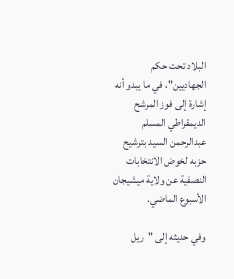البلاد تحت حكم الجهاديين"، في ما يبدو أنه إشارة إلى فوز المرشح الديمقراطي المسلم عبدالرحمن السيد بترشيح حزبه لخوض الانتخابات النصفية عن ولاية ميشيجان الأسبوع الماضي.

وفي حديثه إلى "ريل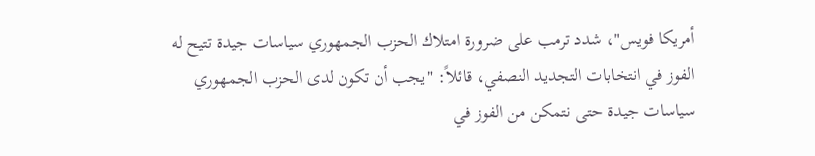أمريكا فويس"، شدد ترمب على ضرورة امتلاك الحزب الجمهوري سياسات جيدة تتيح له الفوز في انتخابات التجديد النصفي، قائلاً: "يجب أن تكون لدى الحزب الجمهوري سياسات جيدة حتى نتمكن من الفوز في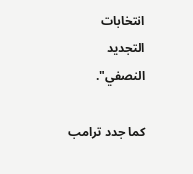انتخابات التجديد النصفي".

كما جدد ترامب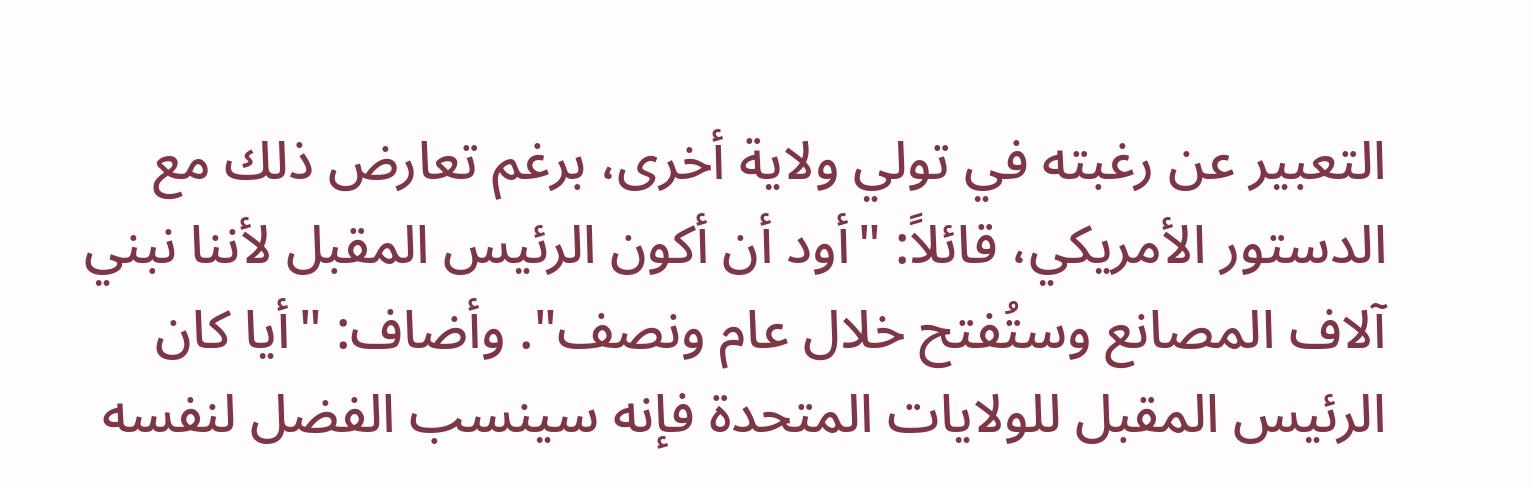التعبير عن رغبته في تولي ولاية أخرى، برغم تعارض ذلك مع الدستور الأمريكي، قائلاً: "أود أن أكون الرئيس المقبل لأننا نبني آلاف المصانع وستُفتح خلال عام ونصف". وأضاف: "أيا كان الرئيس المقبل للولايات المتحدة فإنه سينسب الفضل لنفسه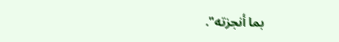بما أنجزته".